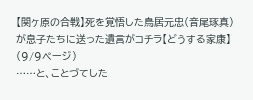【関ヶ原の合戦】死を覚悟した鳥居元忠(音尾琢真)が息子たちに送った遺言がコチラ【どうする家康】 (9/9ページ)
……と、ことづてした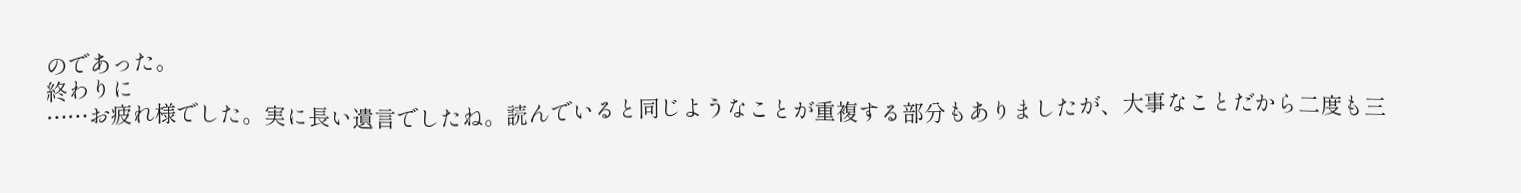のであった。
終わりに
……お疲れ様でした。実に長い遺言でしたね。読んでいると同じようなことが重複する部分もありましたが、大事なことだから二度も三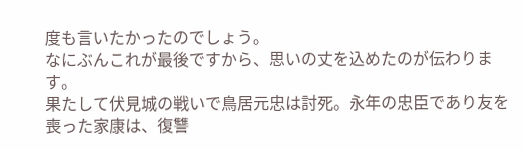度も言いたかったのでしょう。
なにぶんこれが最後ですから、思いの丈を込めたのが伝わります。
果たして伏見城の戦いで鳥居元忠は討死。永年の忠臣であり友を喪った家康は、復讐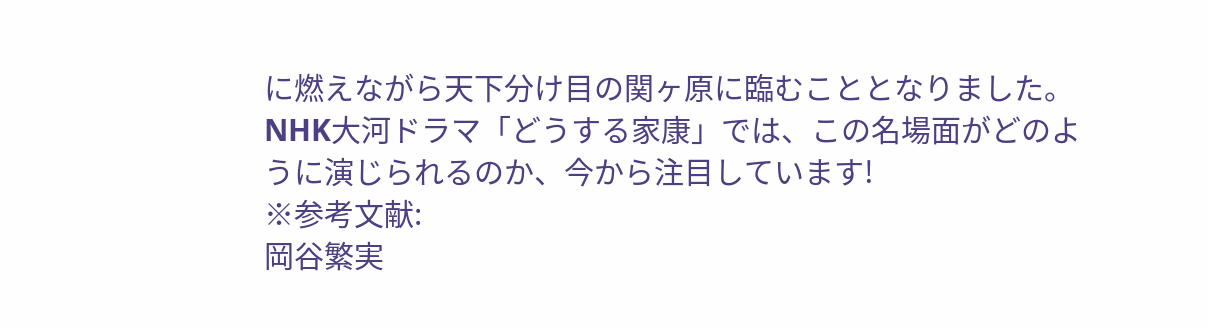に燃えながら天下分け目の関ヶ原に臨むこととなりました。
NHK大河ドラマ「どうする家康」では、この名場面がどのように演じられるのか、今から注目しています!
※参考文献:
岡谷繁実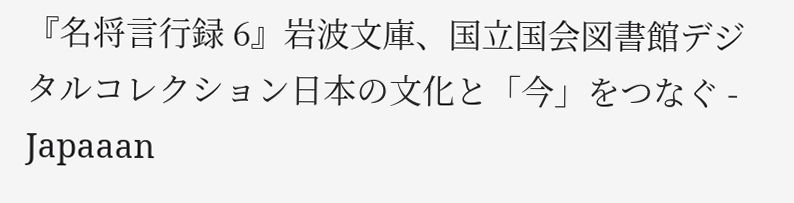『名将言行録 6』岩波文庫、国立国会図書館デジタルコレクション日本の文化と「今」をつなぐ - Japaaan